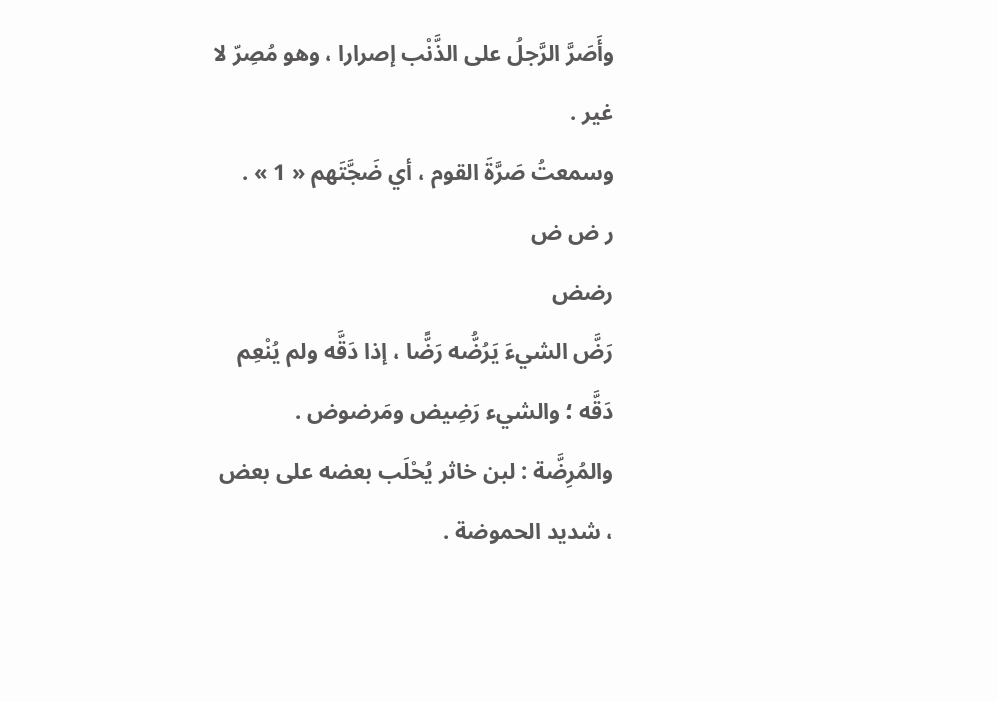وأَصَرَّ الرَّجلُ على الذَّنْب إصرارا ، وهو مُصِرّ لا غير .
وسمعتُ صَرَّةَ القوم ، أي ضَجَّتَهم « 1 » .
ر ض ض
رضض
رَضَّ الشيءَ يَرُضُّه رَضًّا ، إذا دَقَّه ولم يُنْعِم دَقَّه ؛ والشيء رَضِيض ومَرضوض .
والمُرِضَّة : لبن خاثر يُحْلَب بعضه على بعض ، شديد الحموضة .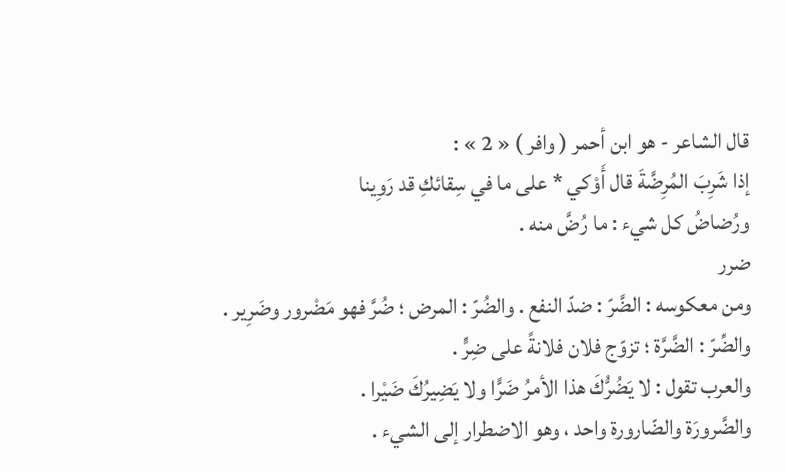قال الشاعر - هو ابن أحمر ( وافر ) « 2 » :
إذا شَرِبَ المُرِضَّةَ قال أَوْكي * على ما في سِقائكِ قد رَوِينا
ورُضاضُ كل شيء : ما رُضَّ منه .
ضرر
ومن معكوسه : الضَّرّ : ضدّ النفع . والضُرّ : المرض ؛ ضُرَّ فهو مَضْرور وضَرِير .
والضِّرّ : الضَّرَّة ؛ تزوّج فلان فلانةً على ضِرٍّ .
والعرب تقول : لا يَضُرُّكَ هذا الأمرُ ضَرًّا ولا يَضِيرُكَ ضَيْرا .
والضَّرورَة والضّارورة واحد ، وهو الاضطرار إلى الشيء .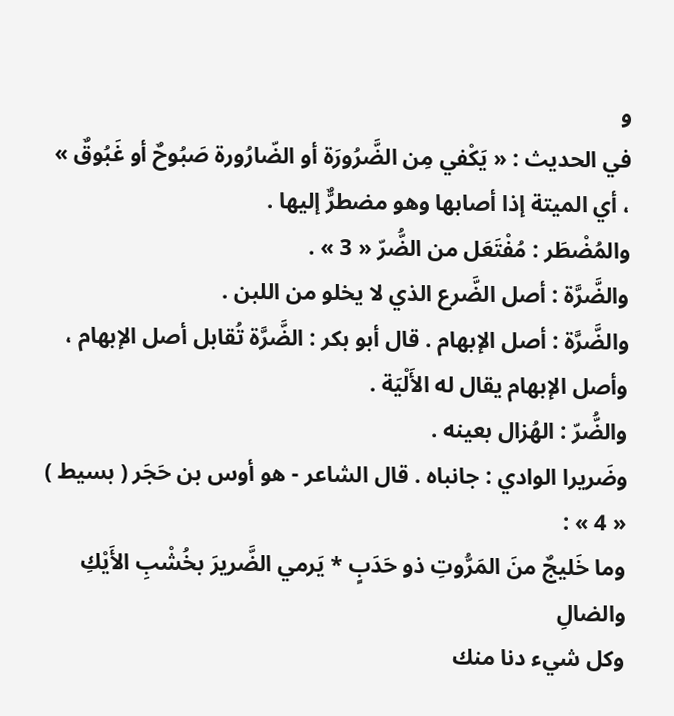و
في الحديث : « يَكْفي مِن الضَّرُورَة أو الضّارُورة صَبُوحٌ أو غَبُوقٌ »
، أي الميتة إذا أصابها وهو مضطرٌّ إليها .
والمُضْطَر : مُفْتَعَل من الضُّرّ « 3 » .
والضَّرَّة : أصل الضَّرع الذي لا يخلو من اللبن .
والضَّرَّة : أصل الإبهام . قال أبو بكر : الضَّرَّة تُقابل أصل الإبهام ، وأصل الإبهام يقال له الأَلْيَة .
والضُّرّ : الهُزال بعينه .
وضَريرا الوادي : جانباه . قال الشاعر - هو أوس بن حَجَر ( بسيط ) « 4 » :
وما خَليجٌ منَ المَرُّوتِ ذو حَدَبٍ * يَرمي الضَّريرَ بخُشْبِ الأَيْكِ والضالِ
وكل شيء دنا منك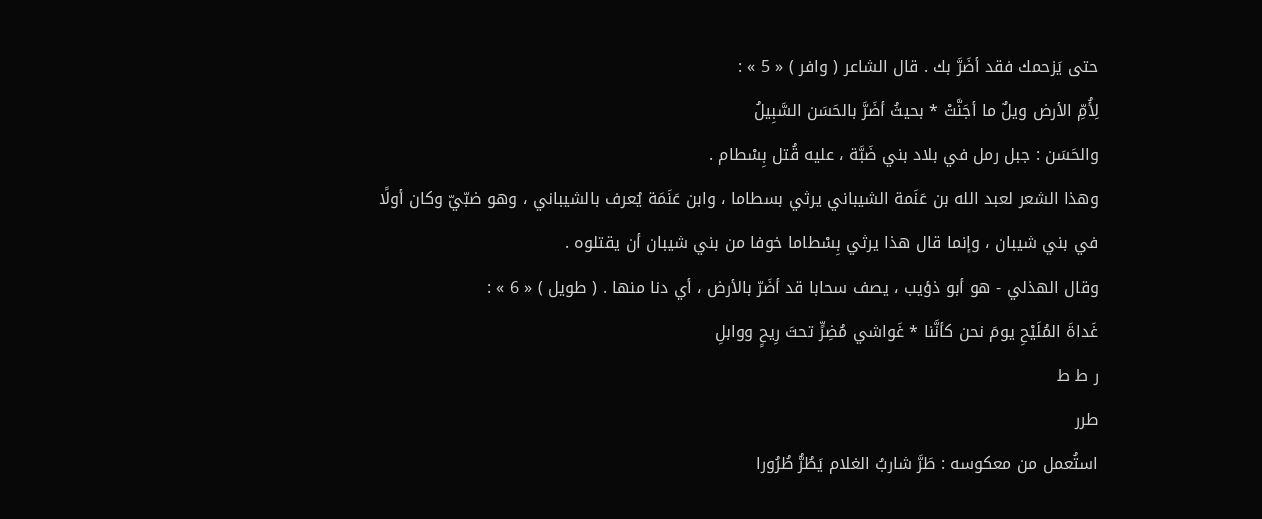حتى يَزحمك فقد أضَرَّ بك . قال الشاعر ( وافر ) « 5 » :
لِأُمِّ الأرض ويلٌ ما أجَنَّتْ * بحيثُ أضَرَّ بالحَسَن السَّبِيلُ
والحَسَن : جبل رمل في بلاد بني ضَبَّة ، عليه قُتل بِسْطام .
وهذا الشعر لعبد الله بن عَنَمة الشيباني يرثي بسطاما ، وابن عَنَمَة يُعرف بالشيباني ، وهو ضبّيّ وكان أولًا في بني شيبان ، وإنما قال هذا يرثي بِسْطاما خوفا من بني شيبان أن يقتلوه .
وقال الهذلي - هو أبو ذؤيب ، يصف سحابا قد أضَرّ بالأرض ، أي دنا منها . ( طويل ) « 6 » :
غَداةَ المُلَيْحِ يومَ نحن كأنَّنا * غَواشي مُضِرٍّ تحتَ رِيحٍ ووابلِ
ر ط ط
طرر
استُعمل من معكوسه : طَرَّ شاربُ الغلام يَطُرُّ طُرُورا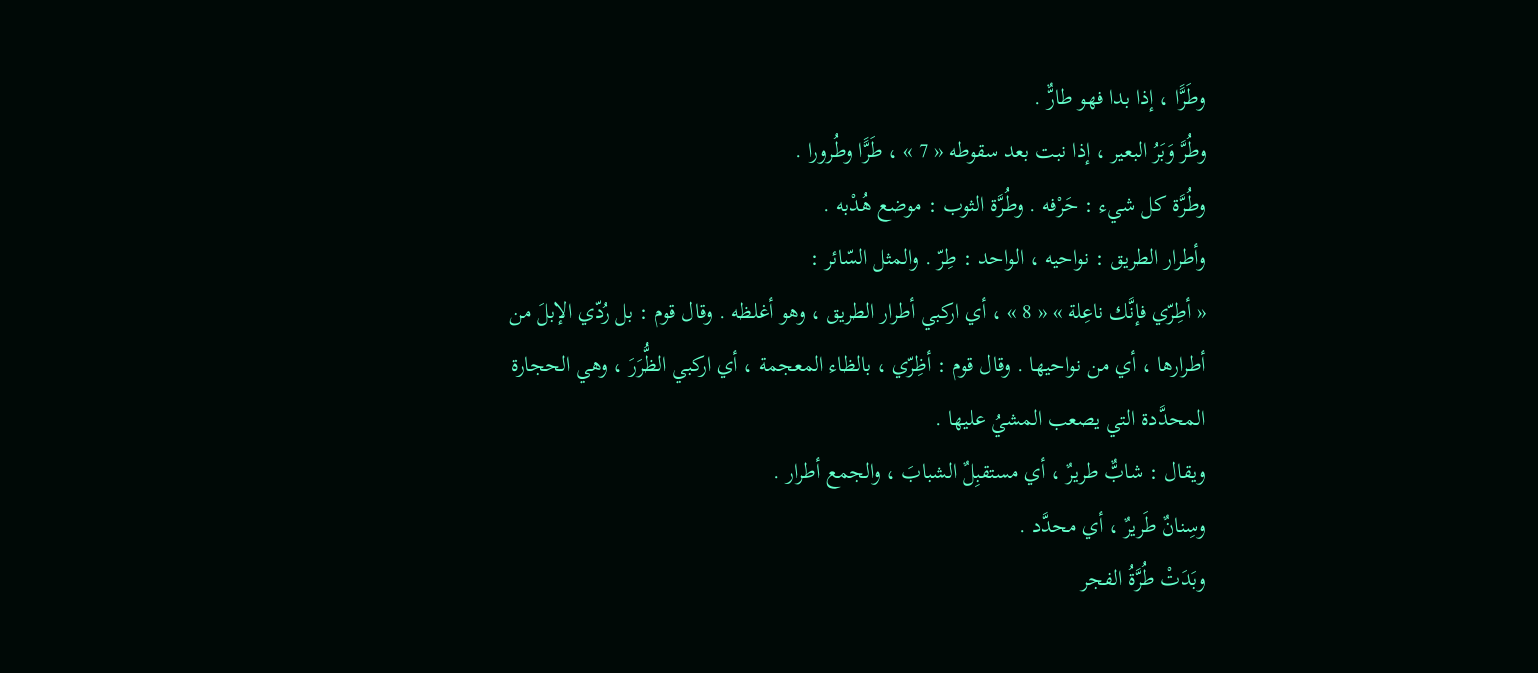وطَرًّا ، إذا بدا فهو طارٌّ .
وطُرَّ وَبَرُ البعير ، إذا نبت بعد سقوطه « 7 » ، طَرًّا وطُرورا .
وطُرَّة كل شيء : حَرْفه . وطُرَّة الثوب : موضع هُدْبه .
وأطرار الطريق : نواحيه ، الواحد : طِرّ . والمثل السّائر :
« أطِرّي فإنَّك ناعِلة » « 8 » ، أي اركبي أطرار الطريق ، وهو أغلظه . وقال قوم : بل رُدّي الإبلَ من أطرارها ، أي من نواحيها . وقال قوم : أظِرّي ، بالظاء المعجمة ، أي اركبي الظُّرَرَ ، وهي الحجارة المحدَّدة التي يصعب المشيُ عليها .
ويقال : شابٌّ طريرٌ ، أي مستقبِلٌ الشبابَ ، والجمع أطرار .
وسِنانٌ طَريرٌ ، أي محدَّد .
وبَدَتْ طُرَّةُ الفجر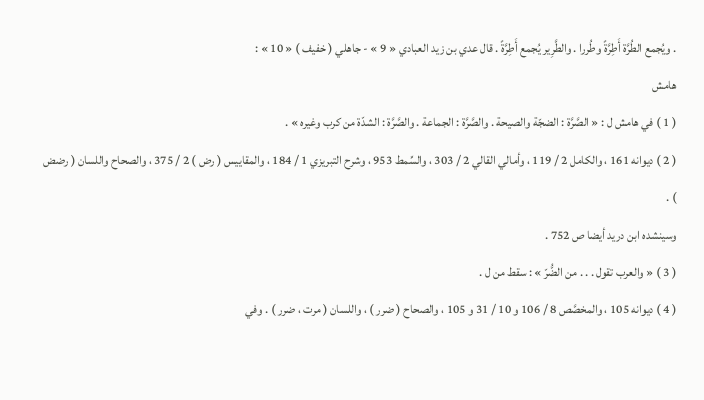. ويُجمع الطُرَّة أَطِرَّةً وطُررا . والطَّرِير يُجمع أَطِرَّةً . قال عدي بن زيد العبادي « 9 » - جاهلي ( خفيف ) « 10 » :
هامش
( 1 ) في هامش ل : « الصَّرَّة : الضجّة والصيحة . والصَّرَّة : الجماعة . والصَّرَّة : الشدّة من كرب وغيره » .
( 2 ) ديوانه 161 ، والكامل 2 / 119 ، وأمالي القالي 2 / 303 ، والسِّمط 953 ، وشرح التبريزي 1 / 184 ، والمقاييس ( رض ) 2 / 375 ، والصحاح واللسان ( رضض ) .
وسينشده ابن دريد أيضا ص 752 .
( 3 ) « والعرب تقول . . . من الضُّرّ » : سقط من ل .
( 4 ) ديوانه 105 ، والمخصَّص 8 / 106 و 10 / 31 و 105 ، والصحاح ( ضرر ) ، واللسان ( مرت ، ضرر ) . وفي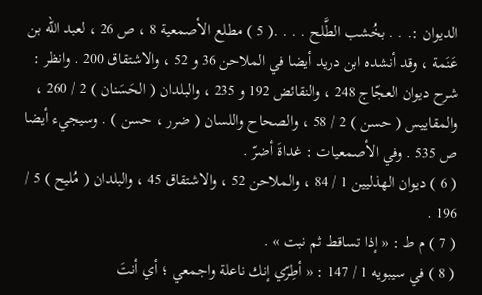الديوان :. . . بخُشب الطَّلح . . . .( 5 ) مطلع الأصمعية 8 ، ص 26 ، لعبد الله بن عَنَمة ، وقد أنشده ابن دريد أيضا في الملاحن 36 و 52 ، والاشتقاق 200 . وانظر : شرح ديوان العجّاج 248 ، والنقائض 192 و 235 ، والبلدان ( الحَسَنان ) 2 / 260 ، والمقاييس ( حسن ) 2 / 58 ، والصحاح واللسان ( ضرر ، حسن ) . وسيجيء أيضا ص 535 . وفي الأصمعيات : غداةَ أضرّ .
( 6 ) ديوان الهذليين 1 / 84 ، والملاحن 52 ، والاشتقاق 45 ، والبلدان ( مُليح ) 5 / 196 .
( 7 ) م ط : « إذا تساقط ثم نبت » .
( 8 ) في سيبويه 1 / 147 : « أطِرّي إنك ناعلة واجمعي ؛ أي أنتَ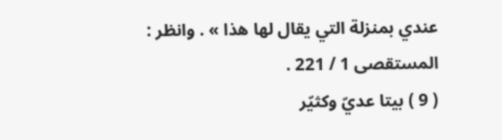عندي بمنزلة التي يقال لها هذا » . وانظر : المستقصى 1 / 221 .
( 9 ) بيتا عديّ وكثيّر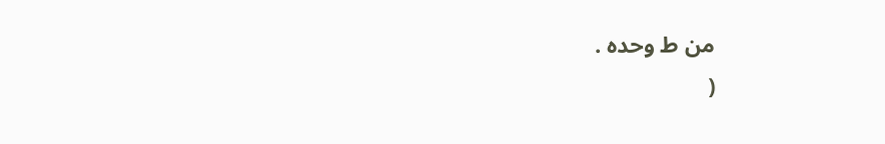من ط وحده .
(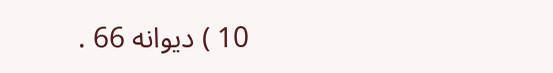10 ) ديوانه 66 .